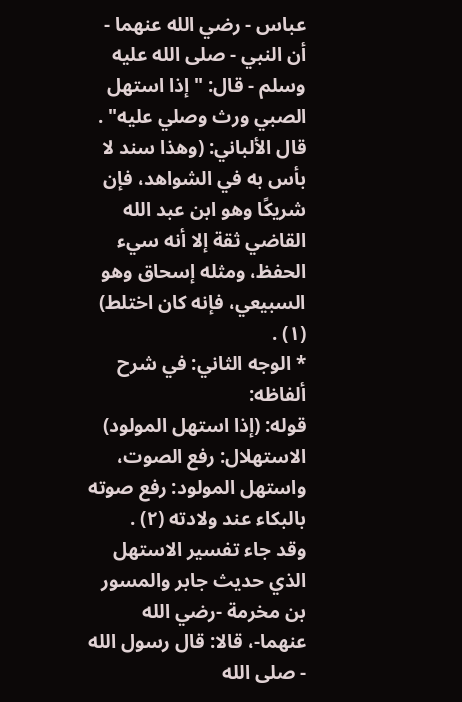عباس - رضي الله عنهما - أن النبي - صلى الله عليه وسلم - قال: "إذا استهل الصبي ورث وصلي عليه" .
قال الألباني: (وهذا سند لا بأس به في الشواهد، فإن شريكًا وهو ابن عبد الله القاضي ثقة إلا أنه سيء الحفظ، ومثله إسحاق وهو السبيعي، فإنه كان اختلط) (١) .
* الوجه الثاني: في شرح ألفاظه:
قوله: (إذا استهل المولود) الاستهلال: رفع الصوت، واستهل المولود: رفع صوته بالبكاء عند ولادته (٢) .
وقد جاء تفسير الاستهل الذي حديث جابر والمسور بن مخرمة -رضي الله عنهما-، قالا: قال رسول الله - صلى الله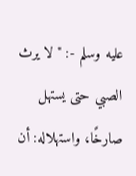عليه وسلم -: "لا يرث الصبي حتى يستهل صارخًا، واستهلاله: أن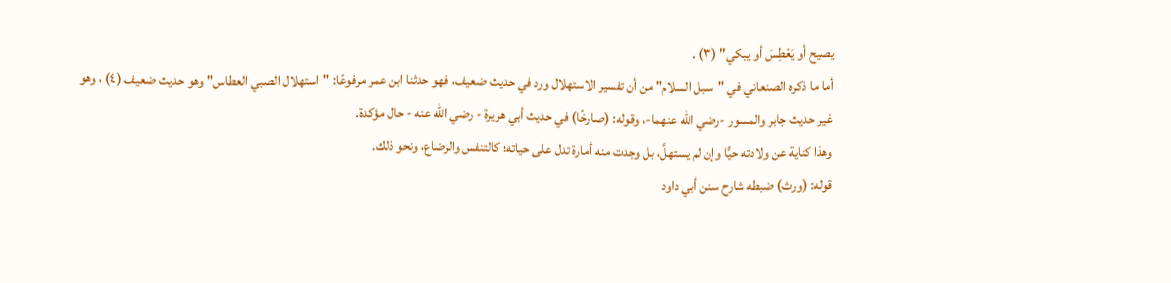يصيح أو يَعْطِسَ أو يبكي" (٣) .
أما ما ذكره الصنعاني في "سبل السلام" من أن تفسير الاستهلال ورد في حديث ضعيف، فهو حدثنا ابن عمر مرفوعًا: "استهلال الصبي العطاس" وهو حديث ضعيف (٤) ، وهو غير حديث جابر والمسور -رضي الله عنهما-، وقوله: (صارخًا) في حديث أبي هريرة - رضي الله عنه - حال مؤكدة.
وهذا كناية عن ولادته حيًّا وإن لم يستهلَّ، بل وجدت منه أمارة تدل على حياته؛ كالتنفس والرضاع، ونحو ذلك.
قوله: (ورث) ضبطه شارح سنن أبي داود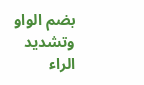بضم الواو وتشديد الراء